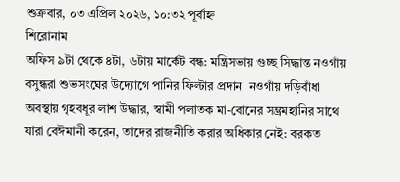শুক্রবার, ০৩ এপ্রিল ২০২৬, ১০:৩২ পূর্বাহ্ন
শিরোনাম
অফিস ৯টা থেকে ৪টা, ৬টায় মার্কেট বন্ধ: মন্ত্রিসভায় গুচ্ছ সিদ্ধান্ত নওগাঁয় বসুন্ধরা শুভসংঘের উদ্যোগে পানির ফিল্টার প্রদান  নওগাঁয় দড়িবাঁধা অবস্থায় গৃহবধূর লাশ উদ্ধার, স্বামী পলাতক মা-বোনের সম্ভ্রমহানির সাথে যারা বেঈমানী করেন, তাদের রাজনীতি করার অধিকার নেই: বরকত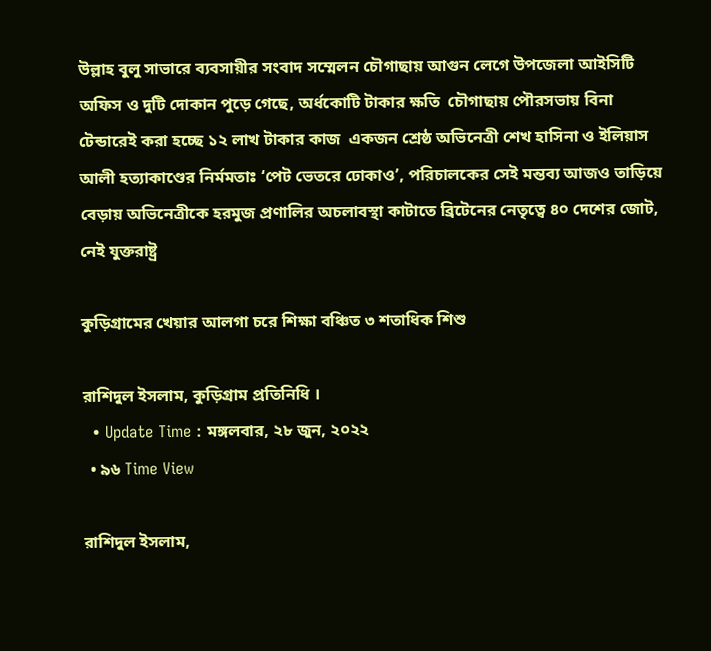উল্লাহ বুলু সাভারে ব্যবসায়ীর সংবাদ সম্মেলন চৌগাছায় আগুন লেগে উপজেলা আইসিটি অফিস ও দুটি দোকান পুড়ে গেছে, অর্ধকোটি টাকার ক্ষতি  চৌগাছায় পৌরসভায় বিনা টেন্ডারেই করা হচ্ছে ১২ লাখ টাকার কাজ  একজন শ্রেষ্ঠ অভিনেত্রী শেখ হাসিনা ও ইলিয়াস আলী হত্যাকাণ্ডের নির্মমতাঃ ‘পেট ভেতরে ঢোকাও’, পরিচালকের সেই মন্তব্য আজও তাড়িয়ে বেড়ায় অভিনেত্রীকে হরমুজ প্রণালির অচলাবস্থা কাটাতে ব্রিটেনের নেতৃত্বে ৪০ দেশের জোট, নেই যুক্তরাষ্ট্র

কুড়িগ্রামের খেয়ার আলগা চরে শিক্ষা বঞ্চিত ৩ শতাধিক শিশু

রাশিদুল ইসলাম, কুড়িগ্রাম প্রতিনিধি ।
  • Update Time : মঙ্গলবার, ২৮ জুন, ২০২২
  • ৯৬ Time View

রাশিদুল ইসলাম,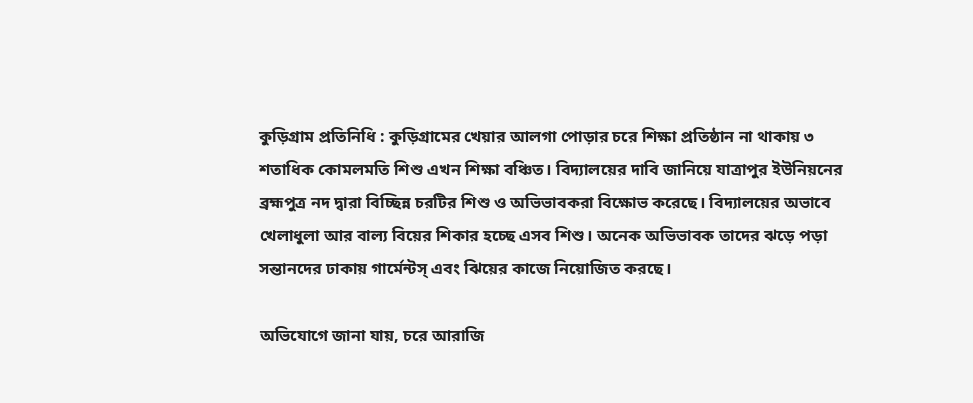কুড়িগ্রাম প্রতিনিধি : কুড়িগ্রামের খেয়ার আলগা পোড়ার চরে শিক্ষা প্রতিষ্ঠান না থাকায় ৩ শতাধিক কোমলমতি শিশু এখন শিক্ষা বঞ্চিত। বিদ্যালয়ের দাবি জানিয়ে যাত্রাপুর ইউনিয়নের ব্রহ্মপুত্র নদ দ্বারা বিচ্ছিন্ন চরটির শিশু ও অভিভাবকরা বিক্ষোভ করেছে। বিদ্যালয়ের অভাবে খেলাধুলা আর বাল্য বিয়ের শিকার হচ্ছে এসব শিশু। অনেক অভিভাবক তাদের ঝড়ে পড়া সন্তানদের ঢাকায় গার্মেন্টস্ এবং ঝিয়ের কাজে নিয়োজিত করছে।

অভিযোগে জানা যায়, চরে আরাজি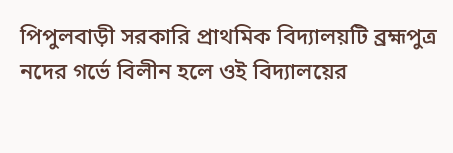পিপুলবাড়ী সরকারি প্রাথমিক বিদ্যালয়টি ব্রহ্মপুত্র নদের গর্ভে বিলীন হলে ওই বিদ্যালয়ের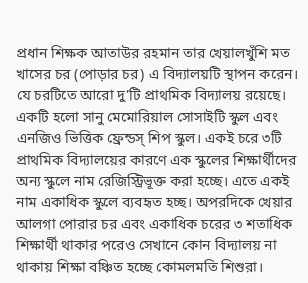প্রধান শিক্ষক আতাউর রহমান তার খেয়ালখুঁশি মত খাসের চর (পোড়ার চর) এ বিদ্যালয়টি স্থাপন করেন। যে চরটিতে আরো দু’টি প্রাথমিক বিদ্যালয় রয়েছে। একটি হলো সানু মেমোরিয়াল সোসাইটি স্কুল এবং এনজিও ভিত্তিক ফ্রেন্ডস্ শিপ স্কুল। একই চরে ৩টি প্রাথমিক বিদ্যালয়ের কারণে এক স্কুলের শিক্ষার্থীদের অন্য স্কুলে নাম রেজিস্ট্রিভূক্ত করা হচ্ছে। এতে একই নাম একাধিক স্কুলে ব্যবহৃত হচ্ছ। অপরদিকে খেয়ার আলগা পোরার চর এবং একাধিক চরের ৩ শতাধিক শিক্ষার্থী থাকার পরেও সেখানে কোন বিদ্যালয় না থাকায় শিক্ষা বঞ্চিত হচ্ছে কোমলমতি শিশুরা।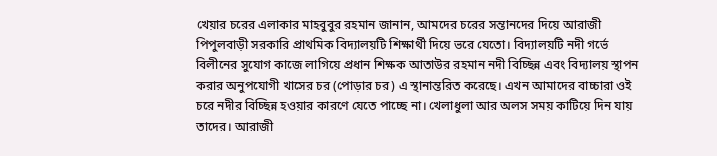খেয়ার চরের এলাকার মাহবুবুর রহমান জানান, আমদের চরের সন্তানদের দিয়ে আরাজী পিপুলবাড়ী সরকারি প্রাথমিক বিদ্যালয়টি শিক্ষার্থী দিয়ে ভরে যেতো। বিদ্যালয়টি নদী গর্ভে বিলীনের সুযোগ কাজে লাগিয়ে প্রধান শিক্ষক আতাউর রহমান নদী বিচ্ছিন্ন এবং বিদ্যালয় স্থাপন করার অনুপযোগী খাসের চর (পোড়ার চর) এ স্থানান্তরিত করেছে। এখন আমাদের বাচ্চারা ওই চরে নদীর বিচ্ছিন্ন হওয়ার কারণে যেতে পাচ্ছে না। খেলাধুলা আর অলস সময় কাটিয়ে দিন যায় তাদের। আরাজী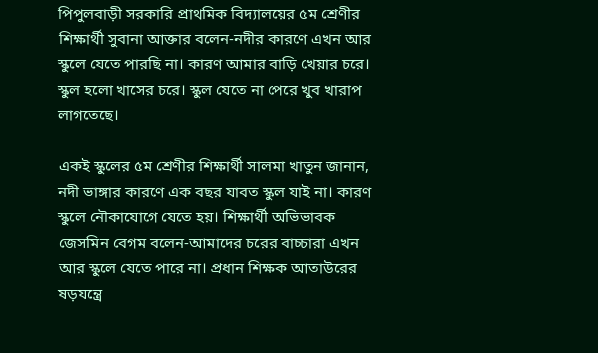পিপুলবাড়ী সরকারি প্রাথমিক বিদ্যালয়ের ৫ম শ্রেণীর শিক্ষার্থী সুবানা আক্তার বলেন-নদীর কারণে এখন আর স্কুলে যেতে পারছি না। কারণ আমার বাড়ি খেয়ার চরে। স্কুল হলো খাসের চরে। স্কুল যেতে না পেরে খুব খারাপ লাগতেছে।

একই স্কুলের ৫ম শ্রেণীর শিক্ষার্থী সালমা খাতুন জানান, নদী ভাঙ্গার কারণে এক বছর যাবত স্কুল যাই না। কারণ স্কুলে নৌকাযোগে যেতে হয়। শিক্ষার্থী অভিভাবক জেসমিন বেগম বলেন-আমাদের চরের বাচ্চারা এখন আর স্কুলে যেতে পারে না। প্রধান শিক্ষক আতাউরের ষড়যন্ত্রে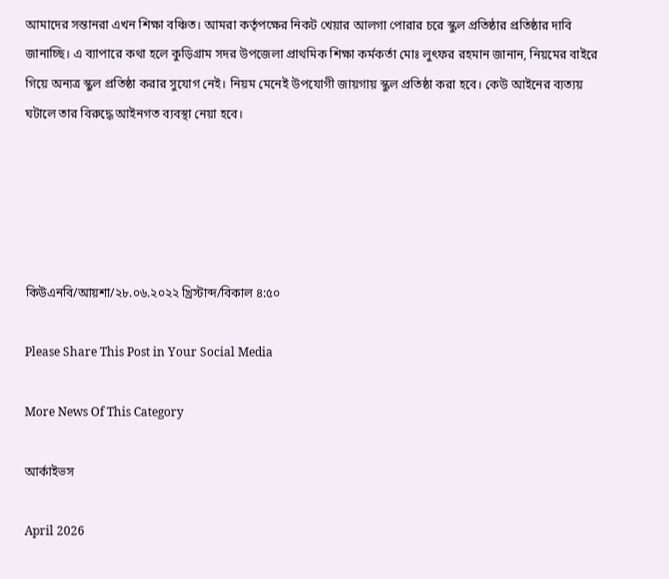আমাদের সন্তানরা এখন শিক্ষা বঞ্চিত। আমরা কর্তৃপক্ষের নিকট খেয়ার আলগা পোরার চরে স্কুল প্রতিষ্ঠার প্রতিষ্ঠার দাবি জানাচ্ছি। এ ব্যাপারে কথা হলে কুড়িগ্রাম সদর উপজেলা প্রাথমিক শিক্ষা কর্মকর্তা মোঃ লুৎফর রহমান জানান, নিয়মের বাইরে গিয়ে অন্যত্র স্কুল প্রতিষ্ঠা করার সুযোগ নেই। নিয়ম মেনেই উপযোগী জায়গায় স্কুল প্রতিষ্ঠা করা হবে। কেউ আইনের ব্যত্যয় ঘটালে তার বিরুদ্ধে আইনগত ব্যবস্থা নেয়া হবে।





কিউএনবি/আয়শা/২৮.০৬.২০২২ খ্রিস্টাব্দ/বিকাল ৪:৫০

Please Share This Post in Your Social Media

More News Of This Category

আর্কাইভস

April 2026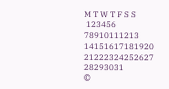M T W T F S S
 123456
78910111213
14151617181920
21222324252627
28293031
©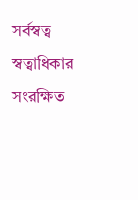সর্বস্বত্ব স্বত্বাধিকার সংরক্ষিত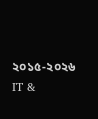২০১৫-২০২৬
IT &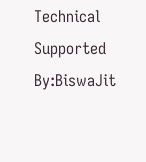Technical Supported By:BiswaJit